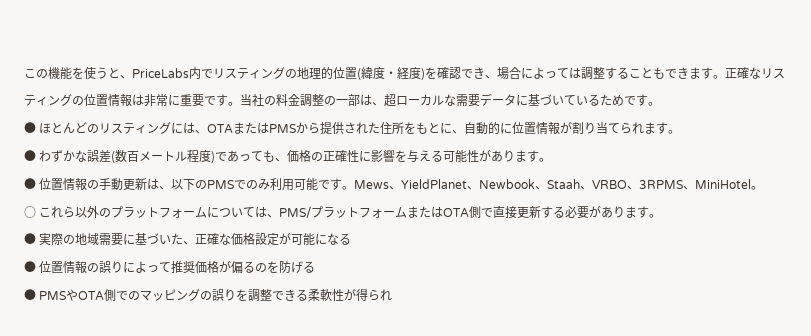この機能を使うと、PriceLabs内でリスティングの地理的位置(緯度・経度)を確認でき、場合によっては調整することもできます。正確なリスティングの位置情報は非常に重要です。当社の料金調整の一部は、超ローカルな需要データに基づいているためです。
● ほとんどのリスティングには、OTAまたはPMSから提供された住所をもとに、自動的に位置情報が割り当てられます。
● わずかな誤差(数百メートル程度)であっても、価格の正確性に影響を与える可能性があります。
● 位置情報の手動更新は、以下のPMSでのみ利用可能です。Mews、YieldPlanet、Newbook、Staah、VRBO、3RPMS、MiniHotel。
○ これら以外のプラットフォームについては、PMS/プラットフォームまたはOTA側で直接更新する必要があります。
● 実際の地域需要に基づいた、正確な価格設定が可能になる
● 位置情報の誤りによって推奨価格が偏るのを防げる
● PMSやOTA側でのマッピングの誤りを調整できる柔軟性が得られ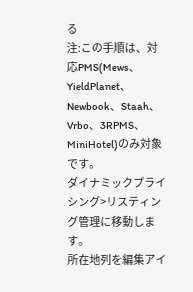る
注:この手順は、対応PMS(Mews、YieldPlanet、Newbook、Staah、Vrbo、3RPMS、MiniHotel)のみ対象です。
ダイナミックプライシング>リスティング管理に移動します。
所在地列を編集アイ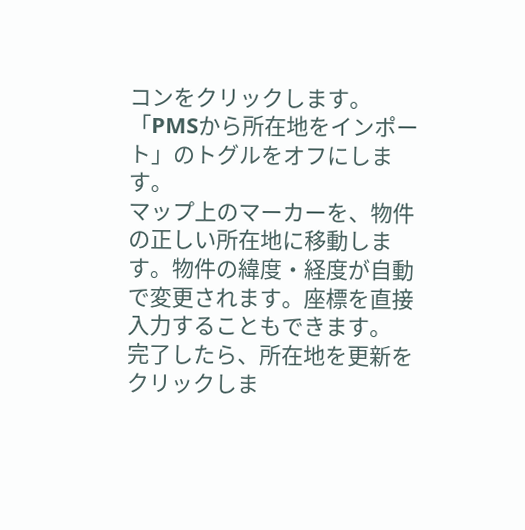コンをクリックします。
「PMSから所在地をインポート」のトグルをオフにします。
マップ上のマーカーを、物件の正しい所在地に移動します。物件の緯度・経度が自動で変更されます。座標を直接入力することもできます。
完了したら、所在地を更新をクリックしま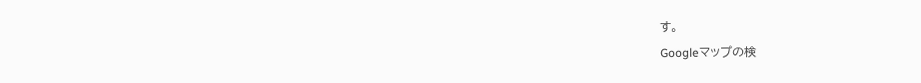す。
Googleマップの検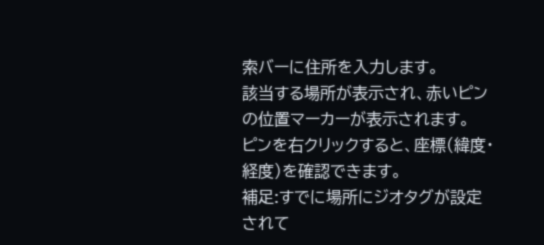索バーに住所を入力します。
該当する場所が表示され、赤いピンの位置マーカーが表示されます。
ピンを右クリックすると、座標(緯度・経度)を確認できます。
補足:すでに場所にジオタグが設定されて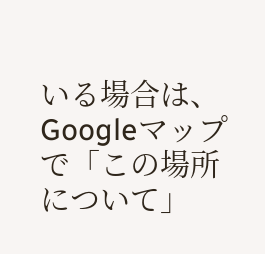いる場合は、Googleマップで「この場所について」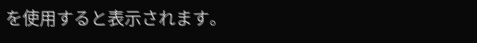を使用すると表示されます。